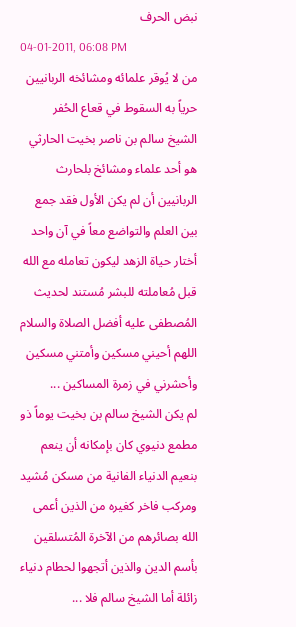نبض الحرف
04-01-2011, 06:08 PM
من لا يُوقر علمائه ومشائخه الربانيين حرياً به السقوط في قعاع الحُفر
الشيخ سالم بن ناصر بخيت الحارثي هو أحد علماء ومشائخ بلحارث الربانيين أن لم يكن الأول فقد جمع بين العلم والتواضع معاً في آن واحد أختار حياة الزهد ليكون تعامله مع الله قبل مُعاملته للبشر مُستند لحديث المُصطفى عليه أفضل الصلاة والسلام اللهم أحيني مسكين وأمتني مسكين وأحشرني في زمرة المساكين ...
لم يكن الشيخ سالم بن بخيت يوماً ذو مطمع دنيوي كان بإمكانه أن ينعم بنعيم الدنياء الفانية من مسكن مُشيد ومركب فاخر كغيره من الذين أعمى الله بصائرهم من الآخرة المُتسلقين بأسم الدين والذين أتجهوا لحطام دنياء زائلة أما الشيخ سالم فلا ...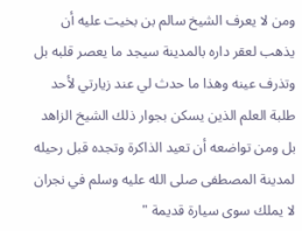ومن لا يعرف الشيخ سالم بن بخيت عليه أن يذهب لعقر داره بالمدينة سيجد ما يعصر قلبه بل وتذرف عينه وهذا ما حدث لي عند زيارتي لأحد طلبة العلم الذين يسكن بجوار ذلك الشيخ الزاهد بل ومن تواضعه أن تعيد الذاكرة وتجده قبل رحيله لمدينة المصطفى صلى الله عليه وسلم في نجران لا يملك سوى سيارة قديمة "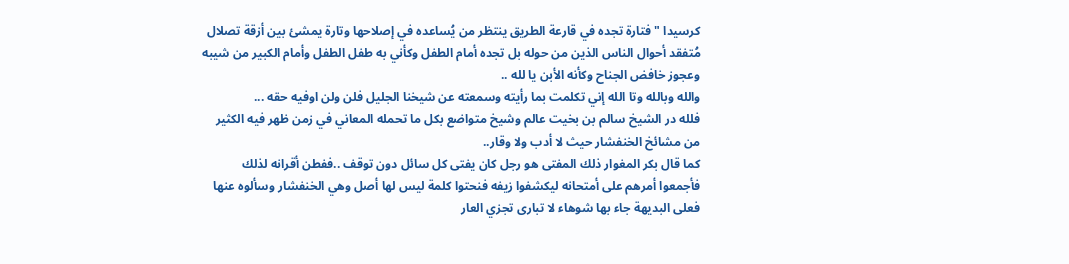كرسيدا " فتارة تجده في قارعة الطريق ينتظر من يُساعده في إصلاحها وتارة يمشئ بين أزقة تصلال مُتفقد أحوال الناس الذين من حوله بل تجده أمام الطفل وكأني به طفل الطفل وأمام الكبير من شيبه وعجوز خافض الجناح وكأنه الأبن يا لله ..
والله وبالله وتا الله إني تكلمت بما رأيته وسمعته عن شيخنا الجليل فلن ولن اوفيه حقه ...
فلله در الشيخ سالم بن بخيت عالم وشيخ متواضع بكل ما تحمله المعاني في زمن ظهر فيه الكثير من مشائخ الخنفشار حيث لا أدب ولا وقار..
كما قال بكر المغوار ذلك المفتى هو رجل كان يفتى كل سائل دون توقف ..ففطن أقرانه لذلك فأجمعوا أمرهم على أمتحانه ليكشفوا زيفه فنحتوا كلمة ليس لها أصل وهي الخنفشار وسألوه عنها فعلى البديهة جاء بها شوهاء لا تبارى تجزي العار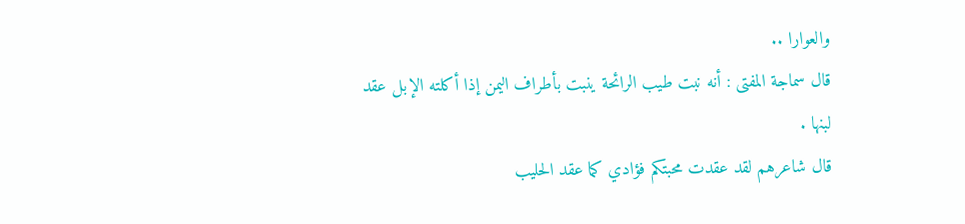والعوارا ..
قال سماجة المفتى : أنه نبت طيب الرائحة ينبت بأطراف اليمن إذا أكلته الإبل عقد لبنها .
قال شاعرهم لقد عقدت محبتكم فؤادي كما عقد الحليب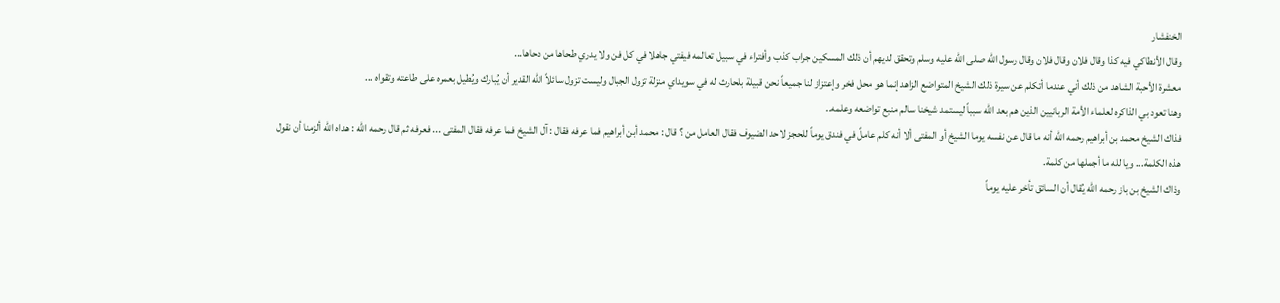الخنفشار
وقال الأنطاكي فيه كذا وقال فلان وقال فلان وقال رسول الله صلى الله عليه وسلم وتحقق لديهم أن ذلك المسكين جراب كذب وأفتراء في سبيل تعالمه فيفتي جاهلا في كل فن ولا يدري طحاها من دحاها...
معشرة الأحبة الشاهد من ذلك أني عندما أتكلم عن سيرة ذلك الشيخ المتواضع الزاهد إنما هو محل فخر وإعتزاز لنا جميعاً نحن قبيلة بلحارث له في سويداي منزلة تزول الجبال وليست تزول سائلاً الله القدير أن يُبارك ويُطيل بعمره على طاعته وتقواه ...
وهنا تعود بي الذاكره لعلماء الأمة الربانيين الذين هم بعد الله سبباً ليستمد شيخنا سالم منبع تواضعه وعلمه..
فذاك الشيخ محمد بن أبراهيم رحمه الله أنه ما قال عن نفسه يوما الشيخ أو المفتى ألا أنه كلم عاملً في فندق يوماً للحجز لاحد الضيوف فقال العامل من ؟ قال : محمد أبن أبراهيم فما عرفه فقال : آل الشيخ فما عرفه فقال المفتى ... فعرفه ثم قال رحمه الله : هداه الله ألزمنا أن نقول هذه الكلمة... ويا لله ما أجملها من كلمة.
وذاك الشيخ بن باز رحمه الله يُقال أن السائق تأخر عليه يوماً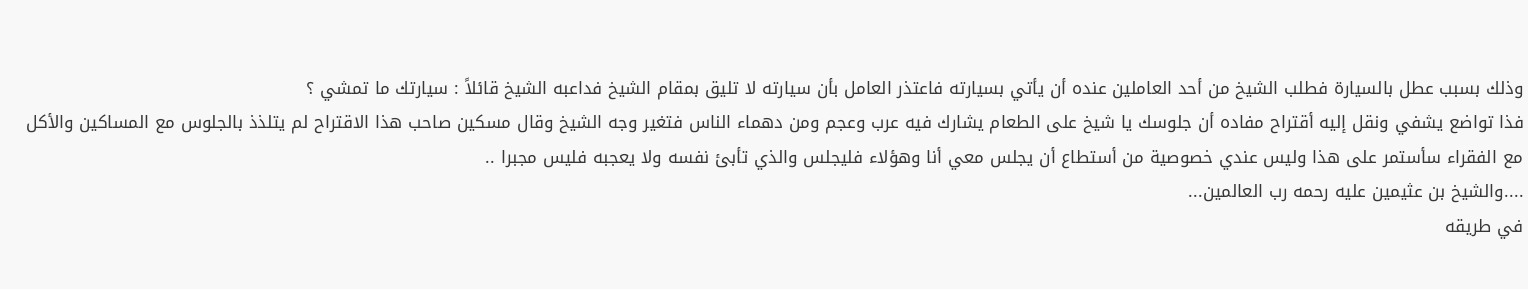وذلك بسبب عطل بالسيارة فطلب الشيخ من أحد العاملين عنده أن يأتي بسيارته فاعتذر العامل بأن سيارته لا تليق بمقام الشيخ فداعبه الشيخ قائلاً : سيارتك ما تمشي ؟
فذا تواضع يشفي ونقل إليه أقتراح مفاده أن جلوسك يا شيخ على الطعام يشارك فيه عرب وعجم ومن دهماء الناس فتغير وجه الشيخ وقال مسكين صاحب هذا الاقتراح لم يتلذذ بالجلوس مع المساكين والأكل مع الفقراء سأستمر على هذا وليس عندي خصوصية من أستطاع أن يجلس معي أنا وهؤلاء فليجلس والذي تأبئ نفسه ولا يعجبه فليس مجبرا ..
....والشيخ بن عثيمين عليه رحمه رب العالمين...
في طريقه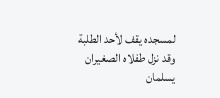لمسجده يقف لأحد الطلبة وقد نزل طفلاه الصغيران يسلمان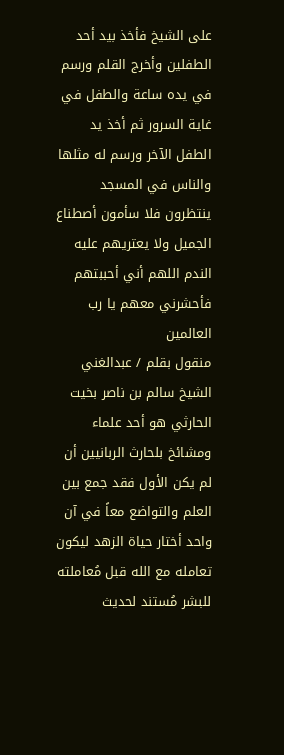على الشيخ فأخذ بيد أحد الطفلين وأخرج القلم ورسم في يده ساعة والطفل في غاية السرور ثم أخذ يد الطفل الآخر ورسم له مثلها والناس في المسجد ينتظرون فلا سأمون أصطناع الجميل ولا يعتريهم عليه الندم اللهم أني أحببتهم فأحشرني معهم يا رب العالمين
منقول بقلم / عبدالغني
الشيخ سالم بن ناصر بخيت الحارثي هو أحد علماء ومشائخ بلحارث الربانيين أن لم يكن الأول فقد جمع بين العلم والتواضع معاً في آن واحد أختار حياة الزهد ليكون تعامله مع الله قبل مُعاملته للبشر مُستند لحديث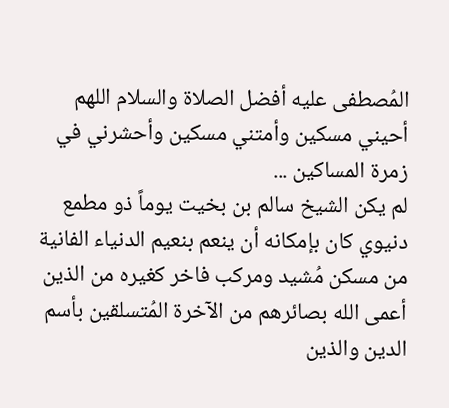المُصطفى عليه أفضل الصلاة والسلام اللهم أحيني مسكين وأمتني مسكين وأحشرني في زمرة المساكين ...
لم يكن الشيخ سالم بن بخيت يوماً ذو مطمع دنيوي كان بإمكانه أن ينعم بنعيم الدنياء الفانية من مسكن مُشيد ومركب فاخر كغيره من الذين أعمى الله بصائرهم من الآخرة المُتسلقين بأسم الدين والذين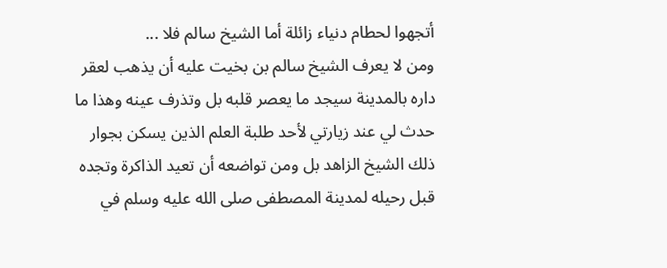أتجهوا لحطام دنياء زائلة أما الشيخ سالم فلا ...
ومن لا يعرف الشيخ سالم بن بخيت عليه أن يذهب لعقر داره بالمدينة سيجد ما يعصر قلبه بل وتذرف عينه وهذا ما حدث لي عند زيارتي لأحد طلبة العلم الذين يسكن بجوار ذلك الشيخ الزاهد بل ومن تواضعه أن تعيد الذاكرة وتجده قبل رحيله لمدينة المصطفى صلى الله عليه وسلم في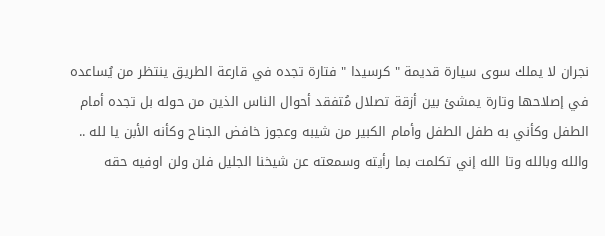نجران لا يملك سوى سيارة قديمة " كرسيدا " فتارة تجده في قارعة الطريق ينتظر من يُساعده في إصلاحها وتارة يمشئ بين أزقة تصلال مُتفقد أحوال الناس الذين من حوله بل تجده أمام الطفل وكأني به طفل الطفل وأمام الكبير من شيبه وعجوز خافض الجناح وكأنه الأبن يا لله ..
والله وبالله وتا الله إني تكلمت بما رأيته وسمعته عن شيخنا الجليل فلن ولن اوفيه حقه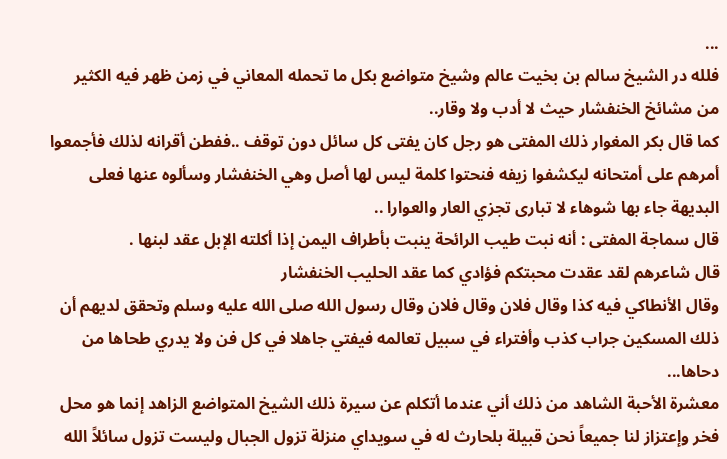...
فلله در الشيخ سالم بن بخيت عالم وشيخ متواضع بكل ما تحمله المعاني في زمن ظهر فيه الكثير من مشائخ الخنفشار حيث لا أدب ولا وقار..
كما قال بكر المغوار ذلك المفتى هو رجل كان يفتى كل سائل دون توقف ..ففطن أقرانه لذلك فأجمعوا أمرهم على أمتحانه ليكشفوا زيفه فنحتوا كلمة ليس لها أصل وهي الخنفشار وسألوه عنها فعلى البديهة جاء بها شوهاء لا تبارى تجزي العار والعوارا ..
قال سماجة المفتى : أنه نبت طيب الرائحة ينبت بأطراف اليمن إذا أكلته الإبل عقد لبنها .
قال شاعرهم لقد عقدت محبتكم فؤادي كما عقد الحليب الخنفشار
وقال الأنطاكي فيه كذا وقال فلان وقال فلان وقال رسول الله صلى الله عليه وسلم وتحقق لديهم أن ذلك المسكين جراب كذب وأفتراء في سبيل تعالمه فيفتي جاهلا في كل فن ولا يدري طحاها من دحاها...
معشرة الأحبة الشاهد من ذلك أني عندما أتكلم عن سيرة ذلك الشيخ المتواضع الزاهد إنما هو محل فخر وإعتزاز لنا جميعاً نحن قبيلة بلحارث له في سويداي منزلة تزول الجبال وليست تزول سائلاً الله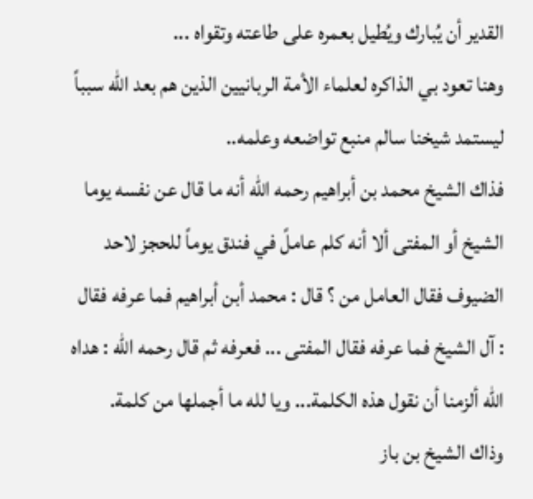القدير أن يُبارك ويُطيل بعمره على طاعته وتقواه ...
وهنا تعود بي الذاكره لعلماء الأمة الربانيين الذين هم بعد الله سبباً ليستمد شيخنا سالم منبع تواضعه وعلمه..
فذاك الشيخ محمد بن أبراهيم رحمه الله أنه ما قال عن نفسه يوما الشيخ أو المفتى ألا أنه كلم عاملً في فندق يوماً للحجز لاحد الضيوف فقال العامل من ؟ قال : محمد أبن أبراهيم فما عرفه فقال : آل الشيخ فما عرفه فقال المفتى ... فعرفه ثم قال رحمه الله : هداه الله ألزمنا أن نقول هذه الكلمة... ويا لله ما أجملها من كلمة.
وذاك الشيخ بن باز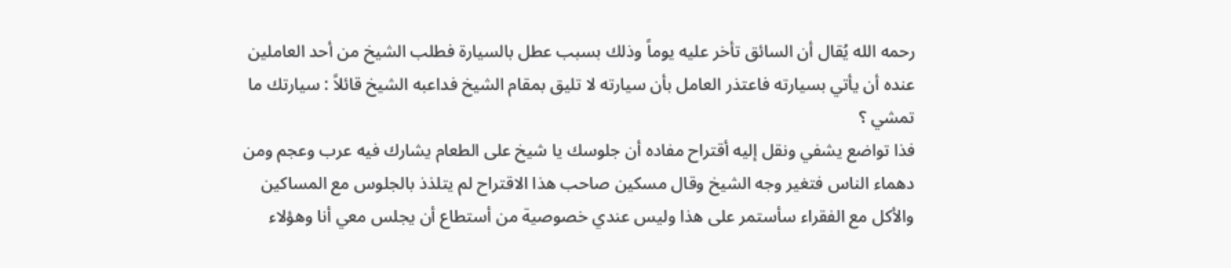رحمه الله يُقال أن السائق تأخر عليه يوماً وذلك بسبب عطل بالسيارة فطلب الشيخ من أحد العاملين عنده أن يأتي بسيارته فاعتذر العامل بأن سيارته لا تليق بمقام الشيخ فداعبه الشيخ قائلاً : سيارتك ما تمشي ؟
فذا تواضع يشفي ونقل إليه أقتراح مفاده أن جلوسك يا شيخ على الطعام يشارك فيه عرب وعجم ومن دهماء الناس فتغير وجه الشيخ وقال مسكين صاحب هذا الاقتراح لم يتلذذ بالجلوس مع المساكين والأكل مع الفقراء سأستمر على هذا وليس عندي خصوصية من أستطاع أن يجلس معي أنا وهؤلاء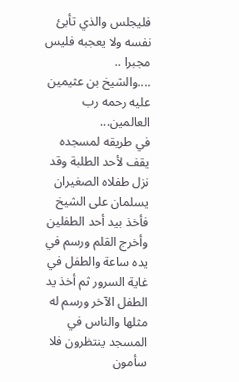فليجلس والذي تأبئ نفسه ولا يعجبه فليس مجبرا ..
....والشيخ بن عثيمين عليه رحمه رب العالمين...
في طريقه لمسجده يقف لأحد الطلبة وقد نزل طفلاه الصغيران يسلمان على الشيخ فأخذ بيد أحد الطفلين وأخرج القلم ورسم في يده ساعة والطفل في غاية السرور ثم أخذ يد الطفل الآخر ورسم له مثلها والناس في المسجد ينتظرون فلا سأمون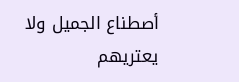أصطناع الجميل ولا يعتريهم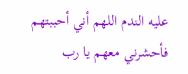عليه الندم اللهم أني أحببتهم فأحشرني معهم يا رب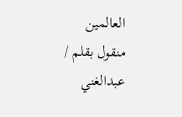العالمين
منقول بقلم / عبدالغني